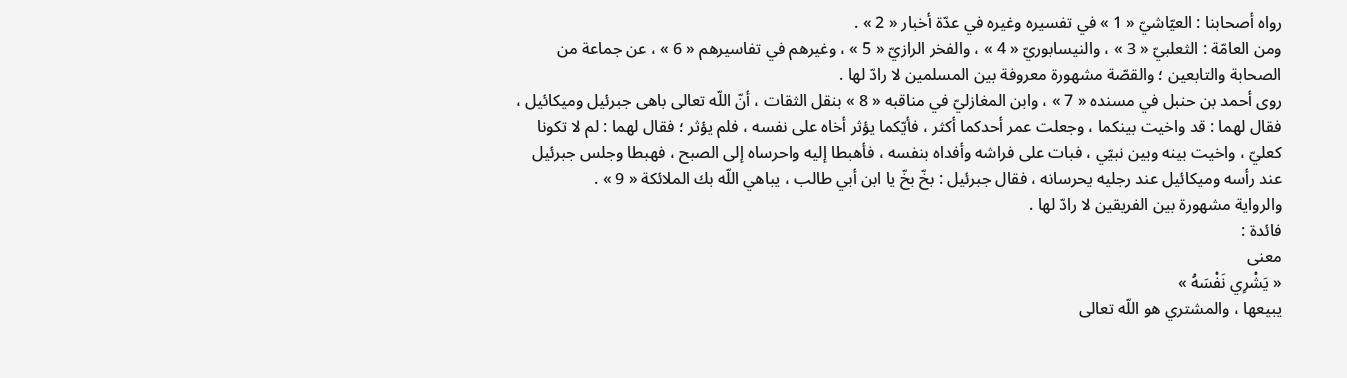رواه أصحابنا : العيّاشيّ « 1 » في تفسيره وغيره في عدّة أخبار « 2 » .
ومن العامّة : الثعلبيّ « 3 » ، والنيسابوريّ « 4 » ، والفخر الرازيّ « 5 » ، وغيرهم في تفاسيرهم « 6 » ، عن جماعة من الصحابة والتابعين ؛ والقصّة مشهورة معروفة بين المسلمين لا رادّ لها .
روى أحمد بن حنبل في مسنده « 7 » ، وابن المغازليّ في مناقبه « 8 » بنقل الثقات ، أنّ اللّه تعالى باهى جبرئيل وميكائيل ، فقال لهما : قد واخيت بينكما ، وجعلت عمر أحدكما أكثر ، فأيّكما يؤثر أخاه على نفسه ، فلم يؤثر ؛ فقال لهما : لم لا تكونا كعليّ ، واخيت بينه وبين نبيّي ، فبات على فراشه وأفداه بنفسه ، فأهبطا إليه واحرساه إلى الصبح ، فهبطا وجلس جبرئيل عند رأسه وميكائيل عند رجليه يحرسانه ، فقال جبرئيل : بخّ بخّ يا ابن أبي طالب ، يباهي اللّه بك الملائكة « 9 » .
والرواية مشهورة بين الفريقين لا رادّ لها .
فائدة :
معنى
« يَشْرِي نَفْسَهُ »
يبيعها ، والمشتري هو اللّه تعالى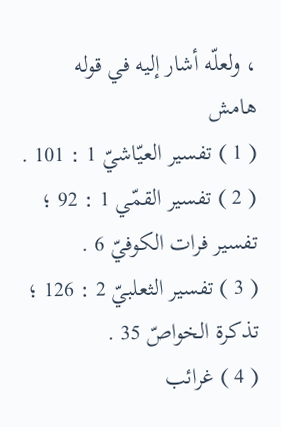، ولعلّه أشار إليه في قوله
هامش
( 1 ) تفسير العيّاشيّ 1 : 101 .
( 2 ) تفسير القمّي 1 : 92 ؛ تفسير فرات الكوفيّ 6 .
( 3 ) تفسير الثعلبيّ 2 : 126 ؛ تذكرة الخواصّ 35 .
( 4 ) غرائب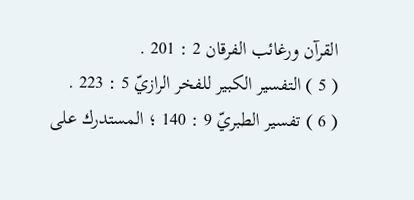القرآن ورغائب الفرقان 2 : 201 .
( 5 ) التفسير الكبير للفخر الرازيّ 5 : 223 .
( 6 ) تفسير الطبريّ 9 : 140 ؛ المستدرك على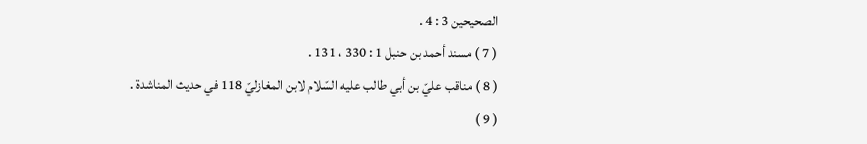الصحيحين 3 : 4 .
( 7 ) مسند أحمد بن حنبل 1 : 330 ، 131 .
( 8 ) مناقب عليّ بن أبي طالب عليه السّلام لابن المغازليّ 118 في حديث المناشدة .
( 9 )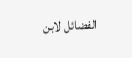الفضائل لابن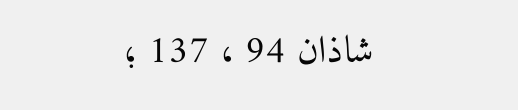شاذان 94 ، 137 ؛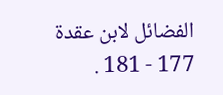الفضائل لابن عقدة 177 - 181 .